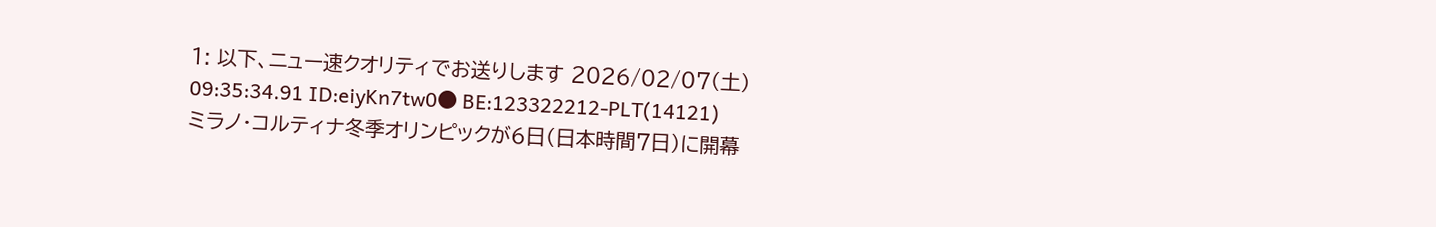1: 以下、ニュー速クオリティでお送りします 2026/02/07(土) 09:35:34.91 ID:eiyKn7tw0● BE:123322212-PLT(14121) ミラノ・コルティナ冬季オリンピックが6日(日本時間7日)に開幕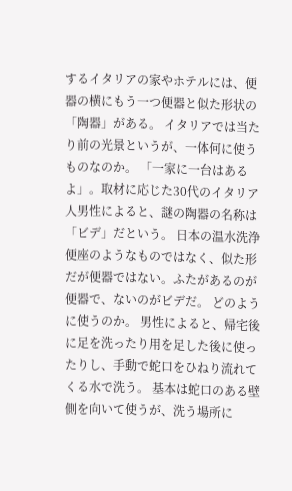するイタリアの家やホテルには、便器の横にもう一つ便器と似た形状の「陶器」がある。 イタリアでは当たり前の光景というが、一体何に使うものなのか。 「一家に一台はあるよ」。取材に応じた30代のイタリア人男性によると、謎の陶器の名称は「ビデ」だという。 日本の温水洗浄便座のようなものではなく、似た形だが便器ではない。ふたがあるのが便器で、ないのがビデだ。 どのように使うのか。 男性によると、帰宅後に足を洗ったり用を足した後に使ったりし、手動で蛇口をひねり流れてくる水で洗う。 基本は蛇口のある壁側を向いて使うが、洗う場所に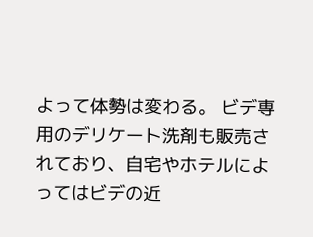よって体勢は変わる。 ビデ専用のデリケート洗剤も販売されており、自宅やホテルによってはビデの近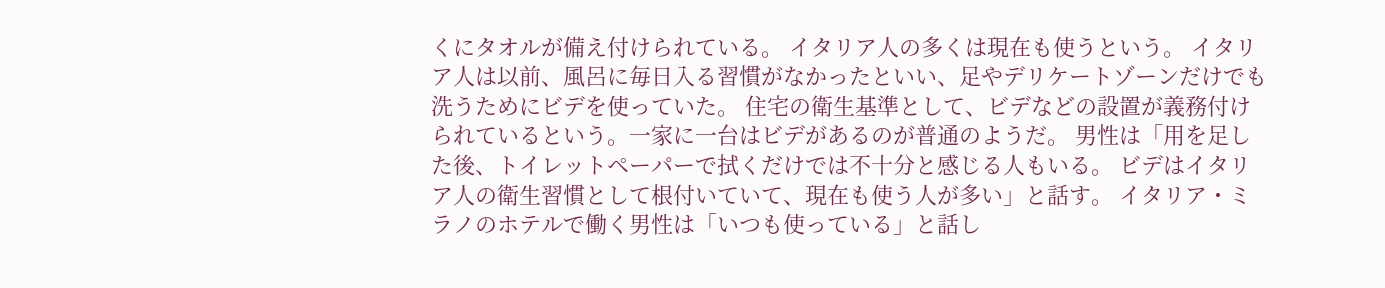くにタオルが備え付けられている。 イタリア人の多くは現在も使うという。 イタリア人は以前、風呂に毎日入る習慣がなかったといい、足やデリケートゾーンだけでも洗うためにビデを使っていた。 住宅の衛生基準として、ビデなどの設置が義務付けられているという。一家に一台はビデがあるのが普通のようだ。 男性は「用を足した後、トイレットペーパーで拭くだけでは不十分と感じる人もいる。 ビデはイタリア人の衛生習慣として根付いていて、現在も使う人が多い」と話す。 イタリア・ミラノのホテルで働く男性は「いつも使っている」と話し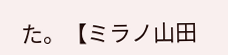た。【ミラノ山田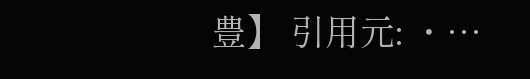豊】 引用元: ・…